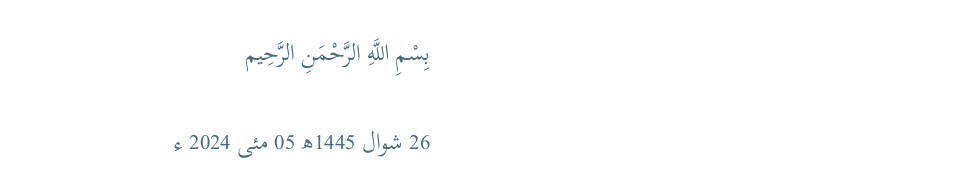بِسْمِ اللَّهِ الرَّحْمَنِ الرَّحِيم

26 شوال 1445ھ 05 مئی 2024 ء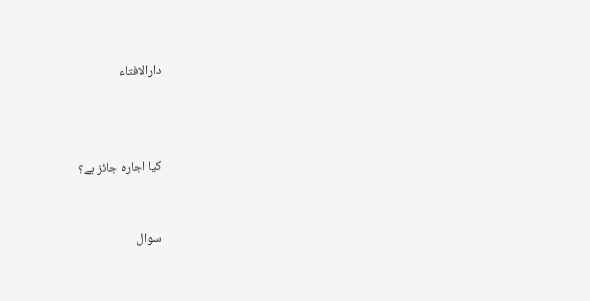دارالافتاء



کیا اجارہ جائز ہے؟


سوال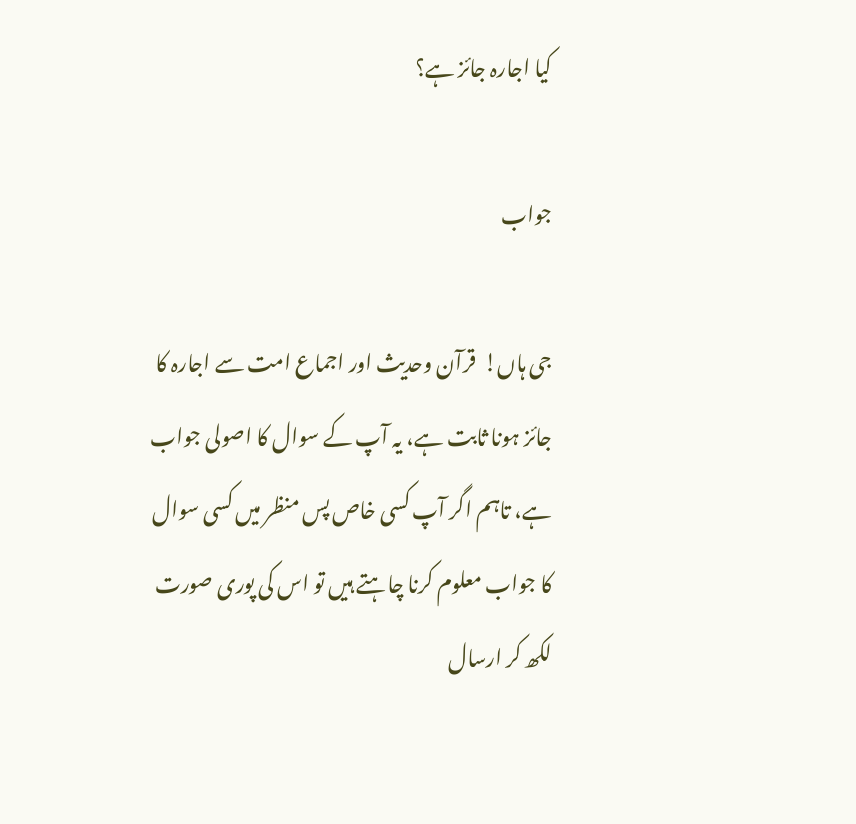کیا اجارہ جائز ہے؟

جواب

جی ہاں!  قرآن وحدیث اور اجماع امت سے اجارہ کا جائز ہونا ثابت ہے، یہ آپ کے سوال کا اصولی جواب ہے، تاہم اگر آپ کسی خاص پس منظر میں کسی سوال کا جواب معلوم کرنا چاہتے ہیں تو اس کی پوری صورت لکھ کر ارسال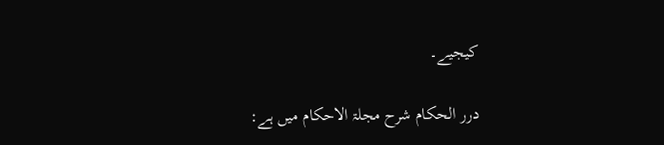کیجیے۔

درر الحکام شرح مجلۃ الاحکام میں ہے: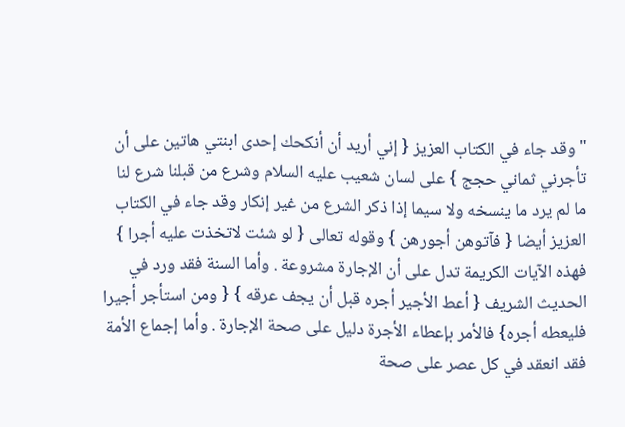" وقد جاء في الكتاب العزيز { إني أريد أن أنكحك إحدى ابنتي هاتين على أن تأجرني ثماني حجج } على لسان شعيب عليه السلام وشرع من قبلنا شرع لنا ما لم يرد ما ينسخه ولا سيما إذا ذكر الشرع من غير إنكار وقد جاء في الكتاب العزيز أيضا { فآتوهن أجورهن } وقوله تعالى { لو شئت لاتخذت عليه أجرا } فهذه الآيات الكريمة تدل على أن الإجارة مشروعة . وأما السنة فقد ورد في الحديث الشريف { أعط الأجير أجره قبل أن يجف عرقه } { ومن استأجر أجيرا فليعطه أجره} فالأمر بإعطاء الأجرة دليل على صحة الإجارة . وأما إجماع الأمة فقد انعقد في كل عصر على صحة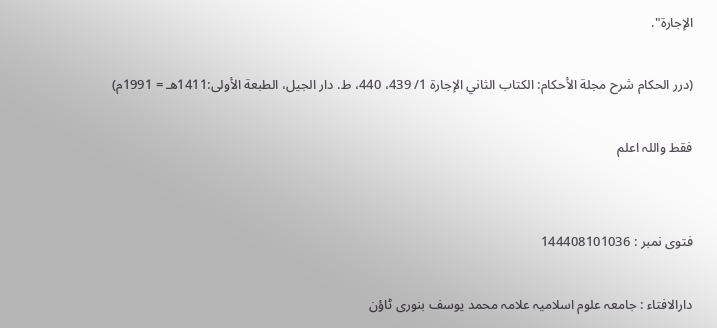الإجارة".

(درر الحكام شرح مجلة الأحكام: الكتاب الثاني الإجارة 1/ 439، 440، ط. دار الجيل، الطبعة الأولى:1411هـ = 1991م)

فقط واللہ اعلم


فتوی نمبر : 144408101036

دارالافتاء : جامعہ علوم اسلامیہ علامہ محمد یوسف بنوری ٹاؤن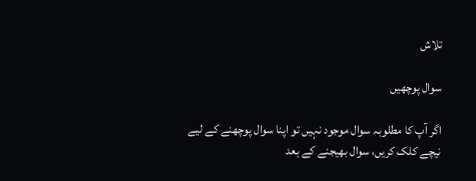تلاش

سوال پوچھیں

اگر آپ کا مطلوبہ سوال موجود نہیں تو اپنا سوال پوچھنے کے لیے نیچے کلک کریں، سوال بھیجنے کے بعد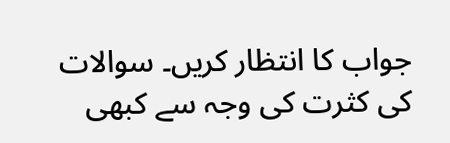جواب کا انتظار کریں۔ سوالات کی کثرت کی وجہ سے کبھی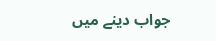جواب دینے میں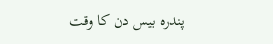پندرہ بیس دن کا وقت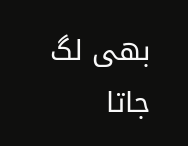بھی لگ جاتا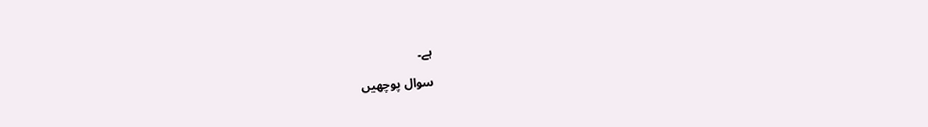ہے۔

سوال پوچھیں